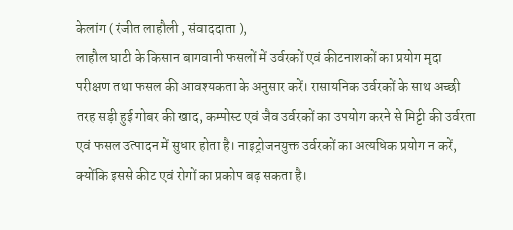केलांग ( रंजीत लाहौली , संवाददाता ),
लाहौल घाटी के किसान बागवानी फसलों में उर्वरकों एवं कीटनाशकों का प्रयोग मृदा परीक्षण तथा फसल की आवश्यकता के अनुसार करें। रासायनिक उर्वरकों के साथ अच्छी तरह सड़ी हुई गोबर की खाद, कम्पोस्ट एवं जैव उर्वरकों का उपयोग करने से मिट्टी की उर्वरता एवं फसल उत्पादन में सुधार होता है। नाइट्रोजनयुक्त उर्वरकों का अत्यधिक प्रयोग न करें, क्योंकि इससे कीट एवं रोगों का प्रकोप बढ़ सकता है।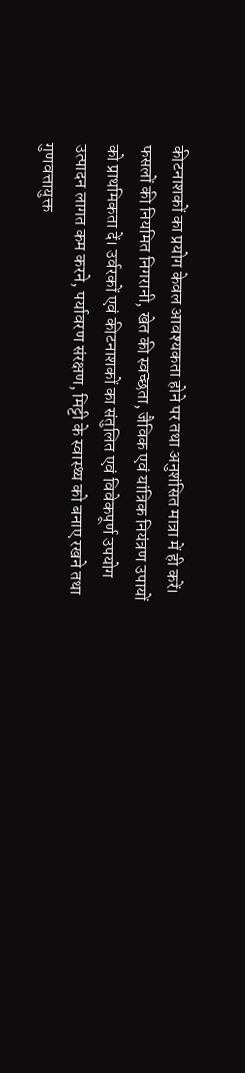कीटनाशकों का प्रयोग केवल आवश्यकता होने पर तथा अनुशंसित मात्रा में ही करें। फसलों की नियमित निगरानी, खेत की स्वच्छता, जैविक एवं यांत्रिक नियंत्रण उपायों को प्राथमिकता दें। उर्वरकों एवं कीटनाशकों का संतुलित एवं विवेकपूर्ण उपयोग उत्पादन लागत कम करने, पर्यावरण संरक्षण, मिट्टी के स्वास्थ्य को बनाए रखने तथा गुणवत्तायुक्त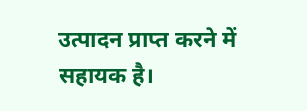उत्पादन प्राप्त करने में सहायक है।